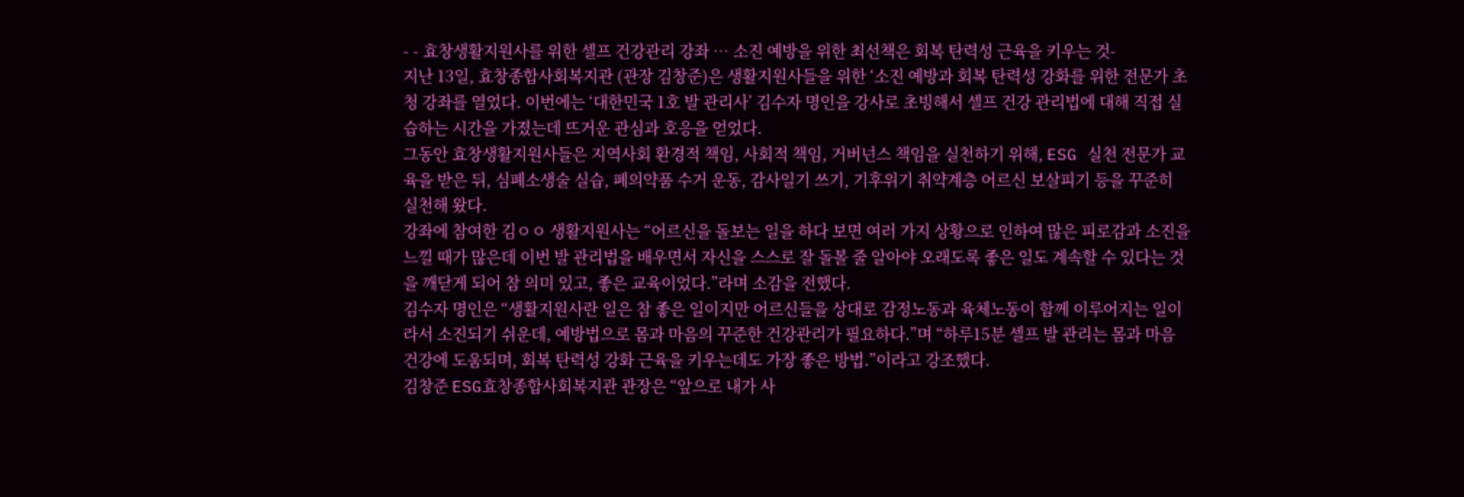- - 효창생활지원사를 위한 셀프 건강관리 강좌 … 소진 예방을 위한 최선책은 회복 탄력성 근육을 키우는 것-
지난 13일, 효창종합사회복지관 (관장 김창준)은 생활지원사들을 위한 ‘소진 예방과 회복 탄력성 강화를 위한 전문가 초청 강좌를 열었다. 이번에는 ‘대한민국 1호 발 관리사’ 김수자 명인을 강사로 초빙해서 셀프 건강 관리법에 대해 직접 실습하는 시간을 가졌는데 뜨거운 관심과 호응을 얻었다.
그동안 효창생활지원사들은 지역사회 환경적 책임, 사회적 책임, 거버넌스 책임을 실천하기 위해, ESG 실천 전문가 교육을 받은 뒤, 심폐소생술 실습, 폐의약품 수거 운동, 감사일기 쓰기, 기후위기 취약계층 어르신 보살피기 등을 꾸준히 실천해 왔다.
강좌에 참여한 김ㅇㅇ 생활지원사는 “어르신을 돌보는 일을 하다 보면 여러 가지 상황으로 인하여 많은 피로감과 소진을 느낄 때가 많은데 이번 발 관리법을 배우면서 자신을 스스로 잘 돌볼 줄 알아야 오래도록 좋은 일도 계속할 수 있다는 것을 깨닫게 되어 참 의미 있고, 좋은 교육이었다.”라며 소감을 전했다.
김수자 명인은 “생활지원사란 일은 참 좋은 일이지만 어르신들을 상대로 감정노동과 육체노동이 함께 이루어지는 일이라서 소진되기 쉬운데, 예방법으로 몸과 마음의 꾸준한 건강관리가 필요하다.”며 “하루15분 셀프 발 관리는 몸과 마음 건강에 도움되며, 회복 탄력성 강화 근육을 키우는데도 가장 좋은 방법.”이라고 강조했다.
김창준 ESG효창종합사회복지관 관장은 “앞으로 내가 사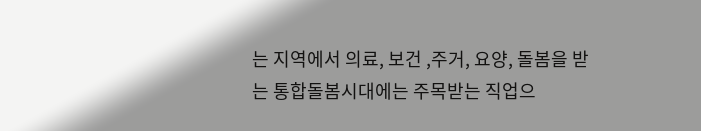는 지역에서 의료, 보건 ,주거, 요양, 돌봄을 받는 통합돌봄시대에는 주목받는 직업으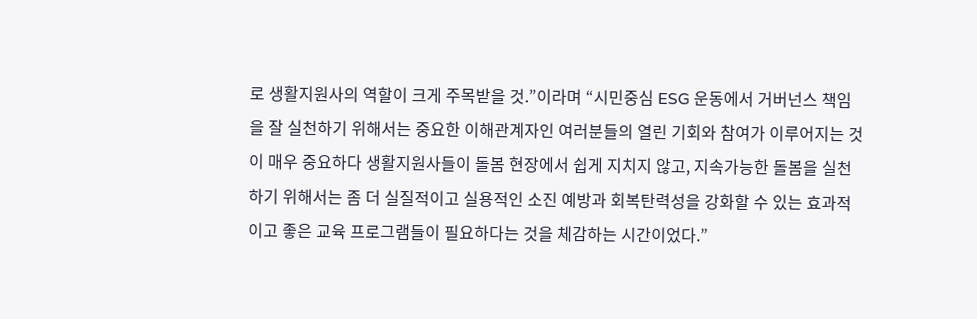로 생활지원사의 역할이 크게 주목받을 것.”이라며 “시민중심 ESG 운동에서 거버넌스 책임을 잘 실천하기 위해서는 중요한 이해관계자인 여러분들의 열린 기회와 참여가 이루어지는 것이 매우 중요하다 생활지원사들이 돌봄 현장에서 쉽게 지치지 않고, 지속가능한 돌봄을 실천하기 위해서는 좀 더 실질적이고 실용적인 소진 예방과 회복탄력성을 강화할 수 있는 효과적이고 좋은 교육 프로그램들이 필요하다는 것을 체감하는 시간이었다.”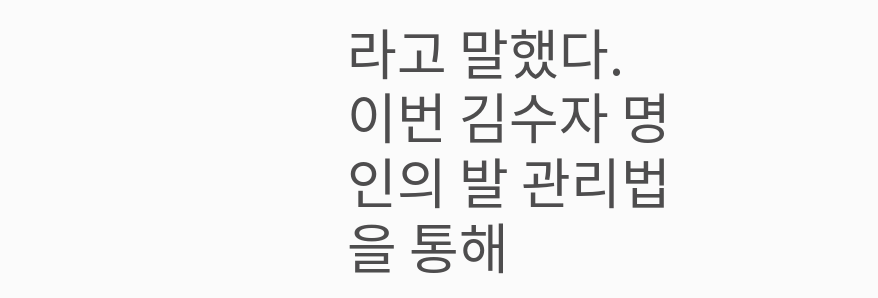라고 말했다.
이번 김수자 명인의 발 관리법을 통해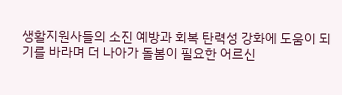생활지원사들의 소진 예방과 회복 탄력성 강화에 도움이 되기를 바라며 더 나아가 돌봄이 필요한 어르신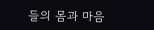들의 몸과 마음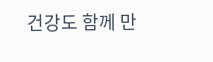건강도 함께 만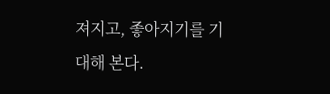져지고, 좋아지기를 기대해 본다.